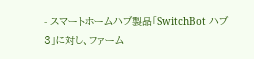- スマートホームハブ製品「SwitchBot ハブ 3」に対し、ファーム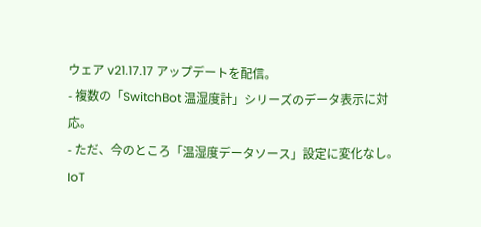ウェア v21.17.17 アップデートを配信。
- 複数の「SwitchBot 温湿度計」シリーズのデータ表示に対応。
- ただ、今のところ「温湿度データソース」設定に変化なし。
IoT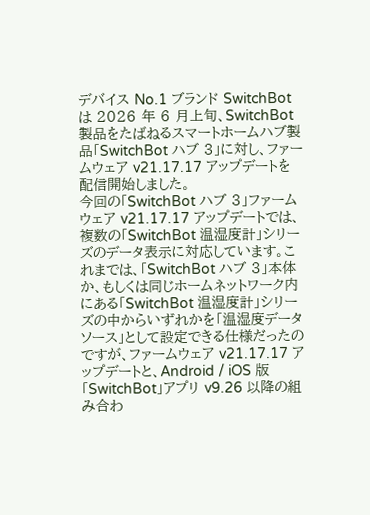デバイス No.1 ブランド SwitchBot は 2026 年 6 月上旬、SwitchBot 製品をたばねるスマートホームハブ製品「SwitchBot ハブ 3」に対し、ファームウェア v21.17.17 アップデートを配信開始しました。
今回の「SwitchBot ハブ 3」ファームウェア v21.17.17 アップデートでは、複数の「SwitchBot 温湿度計」シリーズのデータ表示に対応しています。これまでは、「SwitchBot ハブ 3」本体か、もしくは同じホームネットワーク内にある「SwitchBot 温湿度計」シリーズの中からいずれかを「温湿度データソース」として設定できる仕様だったのですが、ファームウェア v21.17.17 アップデートと、Android / iOS 版「SwitchBot」アプリ v9.26 以降の組み合わ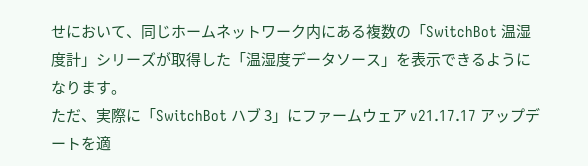せにおいて、同じホームネットワーク内にある複数の「SwitchBot 温湿度計」シリーズが取得した「温湿度データソース」を表示できるようになります。
ただ、実際に「SwitchBot ハブ 3」にファームウェア v21.17.17 アップデートを適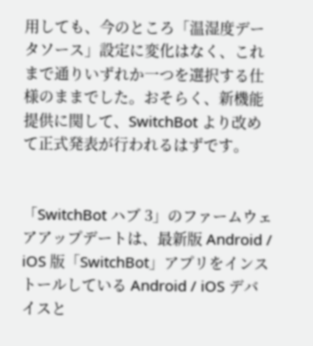用しても、今のところ「温湿度データソース」設定に変化はなく、これまで通りいずれか一つを選択する仕様のままでした。おそらく、新機能提供に関して、SwitchBot より改めて正式発表が行われるはずです。


「SwitchBot ハブ 3」のファームウェアアップデートは、最新版 Android / iOS 版「SwitchBot」アプリをインストールしている Android / iOS デバイスと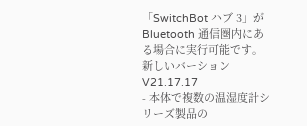「SwitchBot ハブ 3」が Bluetooth 通信圏内にある場合に実行可能です。
新しいバーション V21.17.17
- 本体で複数の温湿度計シリーズ製品の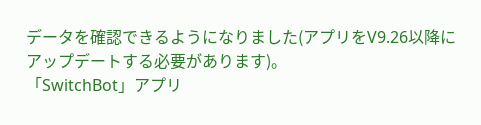データを確認できるようになりました(アプリをV9.26以降にアップデートする必要があります)。
「SwitchBot」アプリ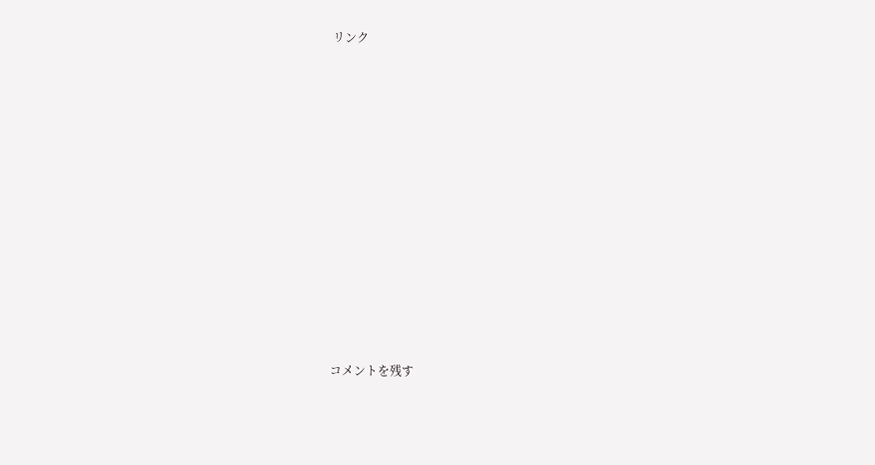リンク
















コメントを残す